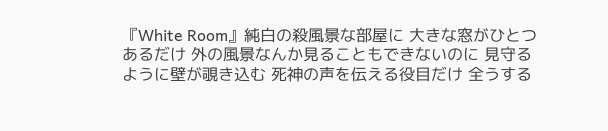『White Room』純白の殺風景な部屋に 大きな窓がひとつあるだけ 外の風景なんか見ることもできないのに 見守るように壁が覗き込む 死神の声を伝える役目だけ 全うする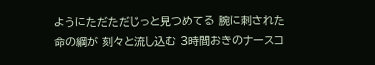ようにただただじっと見つめてる 腕に刺された命の綱が 刻々と流し込む 3時間おきのナースコ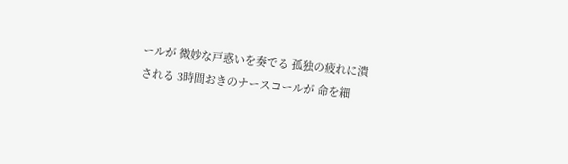ールが 微妙な戸惑いを奏でる 孤独の疲れに潰される 3時間おきのナースコールが 命を細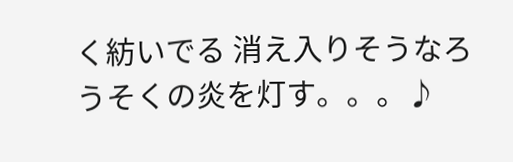く紡いでる 消え入りそうなろうそくの炎を灯す。。。♪